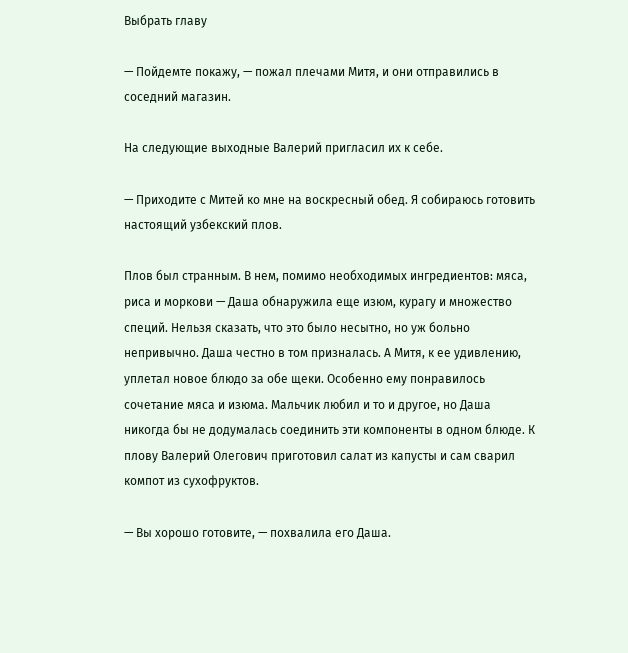Выбрать главу

— Пойдемте покажу, — пожал плечами Митя, и они отправились в соседний магазин.

На следующие выходные Валерий пригласил их к себе.

— Приходите с Митей ко мне на воскресный обед. Я собираюсь готовить настоящий узбекский плов.

Плов был странным. В нем, помимо необходимых ингредиентов: мяса, риса и моркови — Даша обнаружила еще изюм, курагу и множество специй. Нельзя сказать, что это было несытно, но уж больно непривычно. Даша честно в том призналась. А Митя, к ее удивлению, уплетал новое блюдо за обе щеки. Особенно ему понравилось сочетание мяса и изюма. Мальчик любил и то и другое, но Даша никогда бы не додумалась соединить эти компоненты в одном блюде. К плову Валерий Олегович приготовил салат из капусты и сам сварил компот из сухофруктов.

— Вы хорошо готовите, — похвалила его Даша.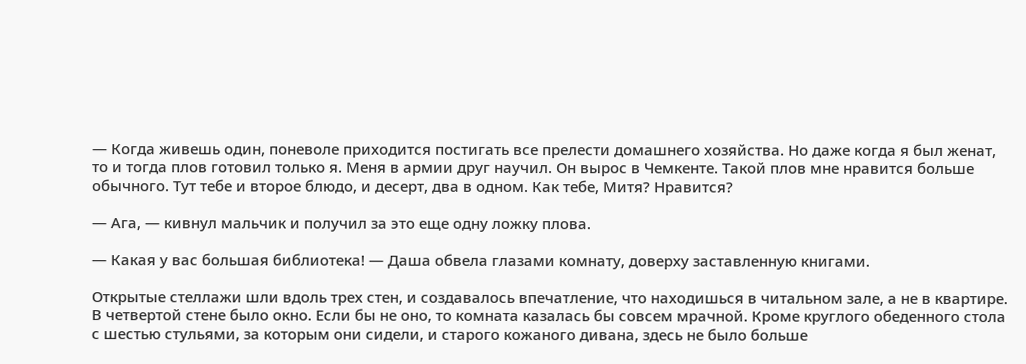— Когда живешь один, поневоле приходится постигать все прелести домашнего хозяйства. Но даже когда я был женат, то и тогда плов готовил только я. Меня в армии друг научил. Он вырос в Чемкенте. Такой плов мне нравится больше обычного. Тут тебе и второе блюдо, и десерт, два в одном. Как тебе, Митя? Нравится?

— Ага, — кивнул мальчик и получил за это еще одну ложку плова.

— Какая у вас большая библиотека! — Даша обвела глазами комнату, доверху заставленную книгами.

Открытые стеллажи шли вдоль трех стен, и создавалось впечатление, что находишься в читальном зале, а не в квартире. В четвертой стене было окно. Если бы не оно, то комната казалась бы совсем мрачной. Кроме круглого обеденного стола с шестью стульями, за которым они сидели, и старого кожаного дивана, здесь не было больше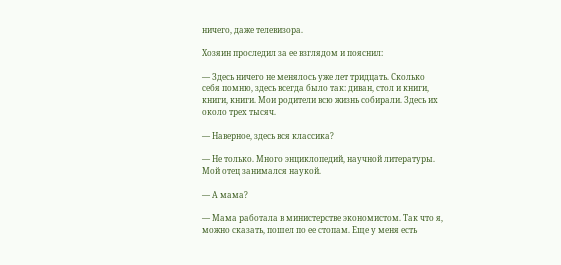ничего, даже телевизора.

Хозяин проследил за ее взглядом и пояснил:

— Здесь ничего не менялось уже лет тридцать. Сколько себя помню, здесь всегда было так: диван, стол и книги, книги, книги. Мои родители всю жизнь собирали. Здесь их около трех тысяч.

— Наверное, здесь вся классика?

— Не только. Много энциклопедий, научной литературы. Мой отец занимался наукой.

— А мама?

— Мама работала в министерстве экономистом. Так что я, можно сказать, пошел по ее стопам. Еще у меня есть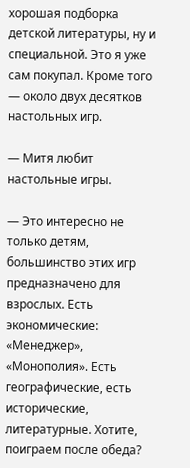хорошая подборка детской литературы, ну и специальной. Это я уже сам покупал. Кроме того — около двух десятков настольных игр.

— Митя любит настольные игры.

— Это интересно не только детям, большинство этих игр предназначено для взрослых. Есть экономические: «Менеджер», «Монополия». Есть географические, есть исторические, литературные. Хотите, поиграем после обеда?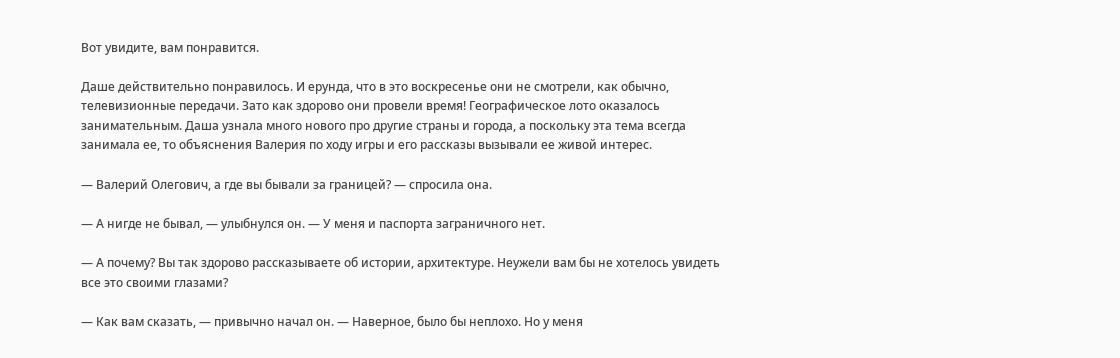Вот увидите, вам понравится.

Даше действительно понравилось. И ерунда, что в это воскресенье они не смотрели, как обычно, телевизионные передачи. Зато как здорово они провели время! Географическое лото оказалось занимательным. Даша узнала много нового про другие страны и города, а поскольку эта тема всегда занимала ее, то объяснения Валерия по ходу игры и его рассказы вызывали ее живой интерес.

— Валерий Олегович, а где вы бывали за границей? — спросила она.

— А нигде не бывал, — улыбнулся он. — У меня и паспорта заграничного нет.

— А почему? Вы так здорово рассказываете об истории, архитектуре. Неужели вам бы не хотелось увидеть все это своими глазами?

— Как вам сказать, — привычно начал он. — Наверное, было бы неплохо. Но у меня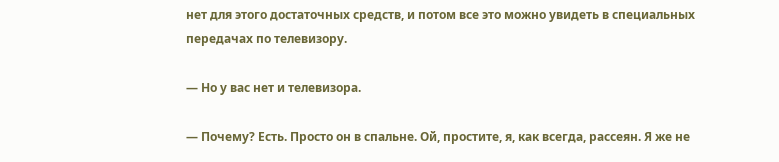нет для этого достаточных средств, и потом все это можно увидеть в специальных передачах по телевизору.

— Но у вас нет и телевизора.

— Почему? Есть. Просто он в спальне. Ой, простите, я, как всегда, рассеян. Я же не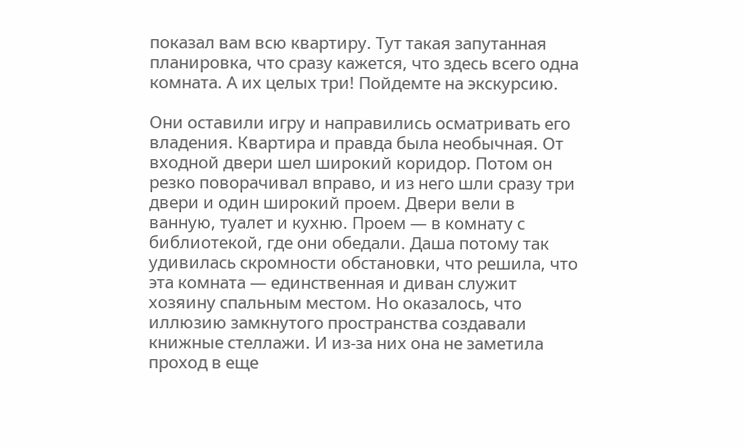показал вам всю квартиру. Тут такая запутанная планировка, что сразу кажется, что здесь всего одна комната. А их целых три! Пойдемте на экскурсию.

Они оставили игру и направились осматривать его владения. Квартира и правда была необычная. От входной двери шел широкий коридор. Потом он резко поворачивал вправо, и из него шли сразу три двери и один широкий проем. Двери вели в ванную, туалет и кухню. Проем — в комнату с библиотекой, где они обедали. Даша потому так удивилась скромности обстановки, что решила, что эта комната — единственная и диван служит хозяину спальным местом. Но оказалось, что иллюзию замкнутого пространства создавали книжные стеллажи. И из-за них она не заметила проход в еще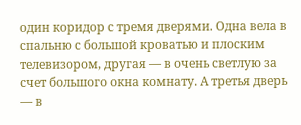один коридор с тремя дверями. Одна вела в спальню с большой кроватью и плоским телевизором, другая — в очень светлую за счет большого окна комнату. А третья дверь — в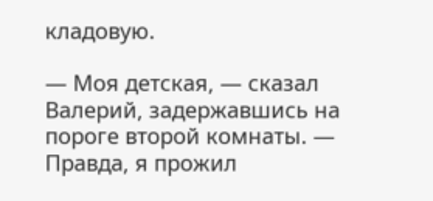кладовую.

— Моя детская, — сказал Валерий, задержавшись на пороге второй комнаты. — Правда, я прожил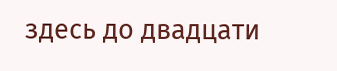здесь до двадцати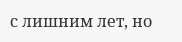с лишним лет, но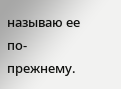называю ее по-прежнему.